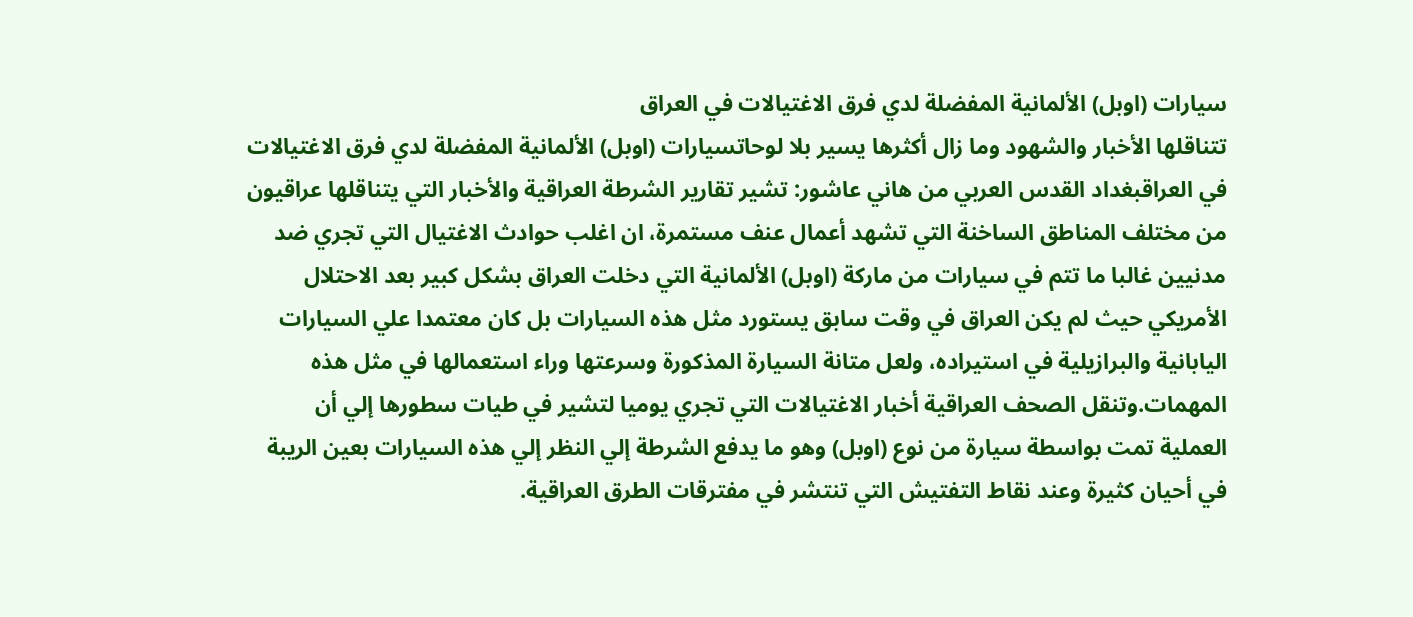سيارات (اوبل) الألمانية المفضلة لدي فرق الاغتيالات في العراق
تتناقلها الأخبار والشهود وما زال أكثرها يسير بلا لوحاتسيارات (اوبل) الألمانية المفضلة لدي فرق الاغتيالات في العراقبغداد القدس العربي من هاني عاشور: تشير تقارير الشرطة العراقية والأخبار التي يتناقلها عراقيون من مختلف المناطق الساخنة التي تشهد أعمال عنف مستمرة، ان اغلب حوادث الاغتيال التي تجري ضد مدنيين غالبا ما تتم في سيارات من ماركة (اوبل) الألمانية التي دخلت العراق بشكل كبير بعد الاحتلال الأمريكي حيث لم يكن العراق في وقت سابق يستورد مثل هذه السيارات بل كان معتمدا علي السيارات اليابانية والبرازيلية في استيراده، ولعل متانة السيارة المذكورة وسرعتها وراء استعمالها في مثل هذه المهمات.وتنقل الصحف العراقية أخبار الاغتيالات التي تجري يوميا لتشير في طيات سطورها إلي أن العملية تمت بواسطة سيارة من نوع (اوبل) وهو ما يدفع الشرطة إلي النظر إلي هذه السيارات بعين الريبة في أحيان كثيرة وعند نقاط التفتيش التي تنتشر في مفترقات الطرق العراقية.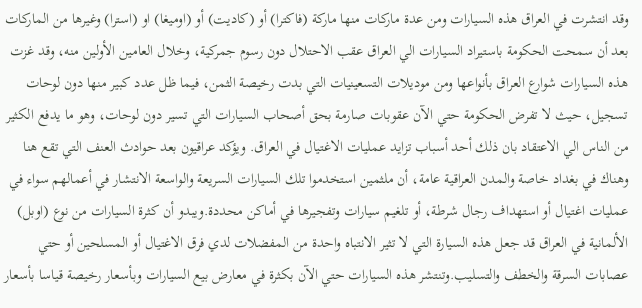وقد انتشرت في العراق هذه السيارات ومن عدة ماركات منها ماركة (فاكترا) أو (كاديت) أو (اوميغا) او (استرا) وغيرها من الماركات بعد أن سمحت الحكومة باستيراد السيارات الي العراق عقب الاحتلال دون رسوم جمركية، وخلال العامين الأولين منه، وقد غزت هذه السيارات شوارع العراق بأنواعها ومن موديلات التسعينيات التي بدت رخيصة الثمن، فيما ظل عدد كبير منها دون لوحات تسجيل، حيث لا تفرض الحكومة حتي الآن عقوبات صارمة بحق أصحاب السيارات التي تسير دون لوحات، وهو ما يدفع الكثير من الناس الي الاعتقاد بان ذلك أحد أسباب تزايد عمليات الاغتيال في العراق. ويؤكد عراقيون بعد حوادث العنف التي تقع هنا وهناك في بغداد خاصة والمدن العراقية عامة، أن ملثمين استخدموا تلك السيارات السريعة والواسعة الانتشار في أعمالهم سواء في عمليات اغتيال أو استهداف رجال شرطة، أو تلغيم سيارات وتفجيرها في أماكن محددة.ويبدو أن كثرة السيارات من نوع (اوبل) الألمانية في العراق قد جعل هذه السيارة التي لا تثير الانتباه واحدة من المفضلات لدي فرق الاغتيال أو المسلحين أو حتي عصابات السرقة والخطف والتسليب.وتنتشر هذه السيارات حتي الآن بكثرة في معارض بيع السيارات وبأسعار رخيصة قياسا بأسعار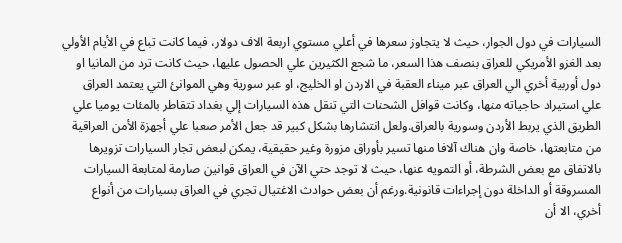السيارات في دول الجوار، حيث لا يتجاوز سعرها في أعلي مستوي اربعة الاف دولار، فيما كانت تباع في الأيام الأولي بعد الغزو الأمريكي للعراق بنصف هذا السعر، ما شجع الكثيرين علي الحصول عليها، حيث كانت ترد من المانيا او دول أوربية أخري الي العراق عبر ميناء العقبة في الاردن او الخليج، او عبر سورية وهي الموانئ التي يعتمد العراق علي استيراد حاجياته منها، وكانت قوافل الشحنات التي تنقل هذه السيارات إلي بغداد تتقاطر بالمئات يوميا علي الطريق الذي يربط الأردن وسورية بالعراق.ولعل انتشارها بشكل كبير قد جعل الأمر صعبا علي أجهزة الأمن العراقية من متابعتها، خاصة وان هناك آلافا منها تسير بأوراق مزورة وغير حقيقية، يمكن لبعض تجار السيارات تزويرها بالاتفاق مع بعض الشرطة، أو التمويه عنها، حيث لا توجد حتي الآن في العراق قوانين صارمة لمتابعة السيارات المسروقة أو الداخلة دون إجراءات قانونية.ورغم أن بعض حوادث الاغتيال تجري في العراق بسيارات من أنواع أخري، الا أن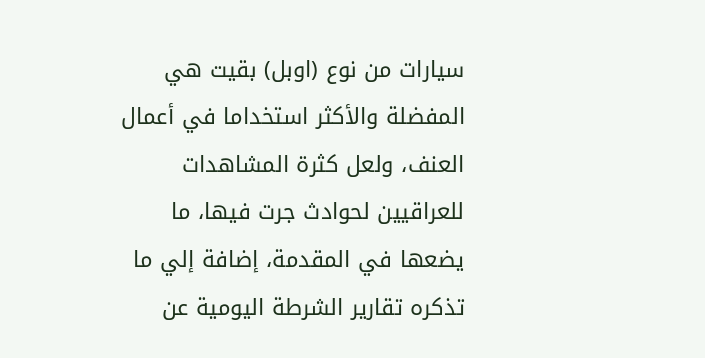سيارات من نوع (اوبل) بقيت هي المفضلة والأكثر استخداما في أعمال العنف، ولعل كثرة المشاهدات للعراقيين لحوادث جرت فيها، ما يضعها في المقدمة، إضافة إلي ما تذكره تقارير الشرطة اليومية عن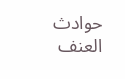حوادث العنف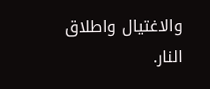والاغتيال واطلاق النار.